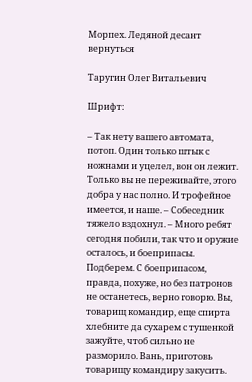Морпех. Ледяной десант
вернуться

Таругин Олег Витальевич

Шрифт:

– Так нету вашего автомата, потоп. Один только штык с ножнами и уцелел, вон он лежит. Только вы не переживайте, этого добра у нас полно. И трофейное имеется, и наше. – Собеседник тяжело вздохнул. – Много ребят сегодня побили, так что и оружие осталось, и боеприпасы. Подберем. С боеприпасом, правда, похуже, но без патронов не останетесь, верно говорю. Вы, товарищ командир, еще спирта хлебните да сухарем с тушенкой зажуйте, чтоб сильно не разморило. Вань, приготовь товарищу командиру закусить.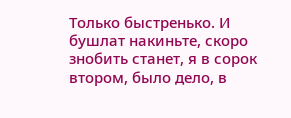Только быстренько. И бушлат накиньте, скоро знобить станет, я в сорок втором, было дело, в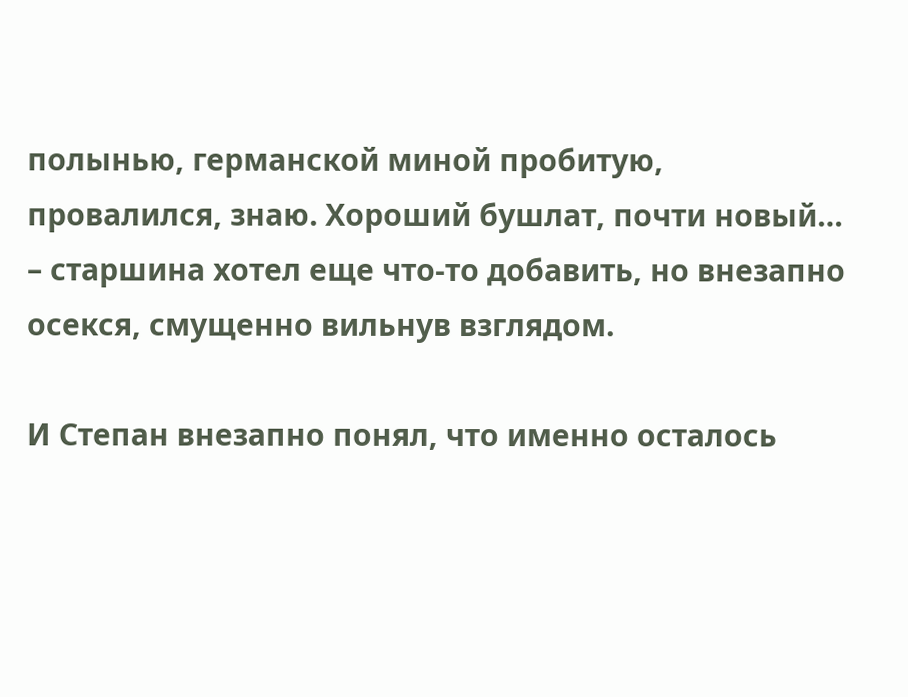полынью, германской миной пробитую, провалился, знаю. Хороший бушлат, почти новый… – старшина хотел еще что-то добавить, но внезапно осекся, смущенно вильнув взглядом.

И Степан внезапно понял, что именно осталось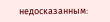недосказанным: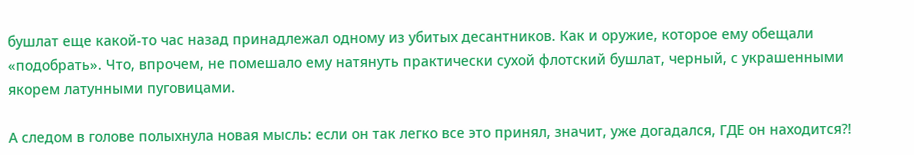бушлат еще какой-то час назад принадлежал одному из убитых десантников. Как и оружие, которое ему обещали «подобрать». Что, впрочем, не помешало ему натянуть практически сухой флотский бушлат, черный, с украшенными якорем латунными пуговицами.

А следом в голове полыхнула новая мысль: если он так легко все это принял, значит, уже догадался, ГДЕ он находится?!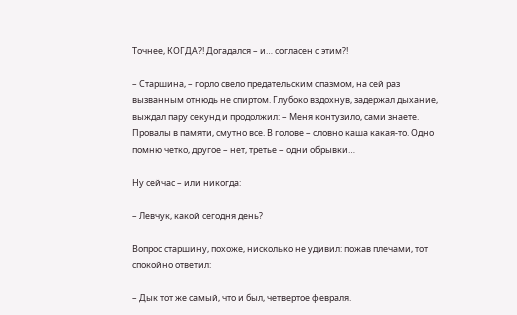Точнее, КОГДА?! Догадался – и… согласен с этим?!

– Старшина, – горло свело предательским спазмом, на сей раз вызванным отнюдь не спиртом. Глубоко вздохнув, задержал дыхание, выждал пару секунд и продолжил: – Меня контузило, сами знаете. Провалы в памяти, смутно все. В голове – словно каша какая-то. Одно помню четко, другое – нет, третье – одни обрывки…

Ну сейчас – или никогда:

– Левчук, какой сегодня день?

Вопрос старшину, похоже, нисколько не удивил: пожав плечами, тот спокойно ответил:

– Дык тот же самый, что и был, четвертое февраля.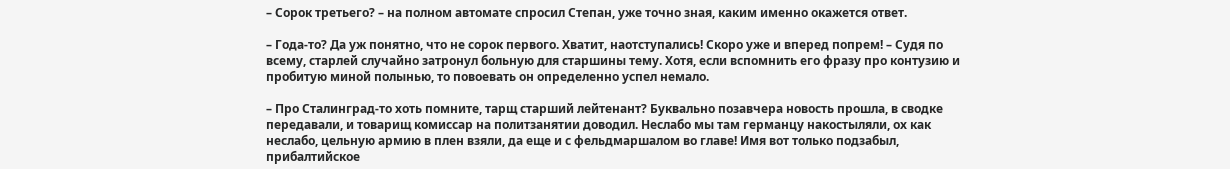– Сорок третьего? – на полном автомате спросил Степан, уже точно зная, каким именно окажется ответ.

– Года-то? Да уж понятно, что не сорок первого. Хватит, наотступались! Скоро уже и вперед попрем! – Судя по всему, старлей случайно затронул больную для старшины тему. Хотя, если вспомнить его фразу про контузию и пробитую миной полынью, то повоевать он определенно успел немало.

– Про Сталинград-то хоть помните, тарщ старший лейтенант? Буквально позавчера новость прошла, в сводке передавали, и товарищ комиссар на политзанятии доводил. Неслабо мы там германцу накостыляли, ох как неслабо, цельную армию в плен взяли, да еще и с фельдмаршалом во главе! Имя вот только подзабыл, прибалтийское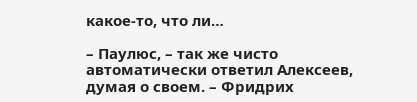какое-то, что ли…

– Паулюс, – так же чисто автоматически ответил Алексеев, думая о своем. – Фридрих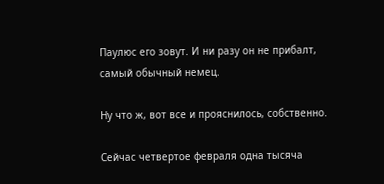Паулюс его зовут. И ни разу он не прибалт, самый обычный немец.

Ну что ж, вот все и прояснилось, собственно.

Сейчас четвертое февраля одна тысяча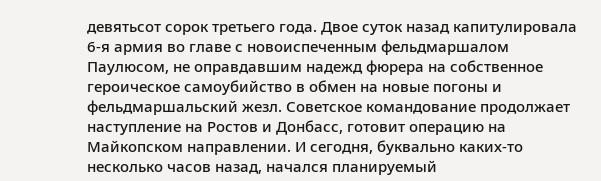девятьсот сорок третьего года. Двое суток назад капитулировала 6-я армия во главе с новоиспеченным фельдмаршалом Паулюсом, не оправдавшим надежд фюрера на собственное героическое самоубийство в обмен на новые погоны и фельдмаршальский жезл. Советское командование продолжает наступление на Ростов и Донбасс, готовит операцию на Майкопском направлении. И сегодня, буквально каких-то несколько часов назад, начался планируемый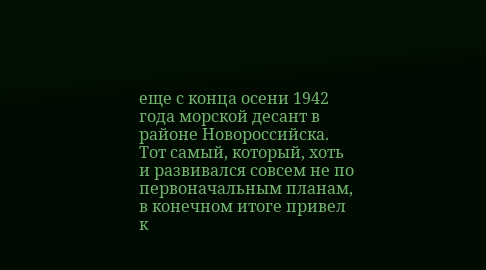еще с конца осени 1942 года морской десант в районе Новороссийска. Тот самый, который, хоть и развивался совсем не по первоначальным планам, в конечном итоге привел к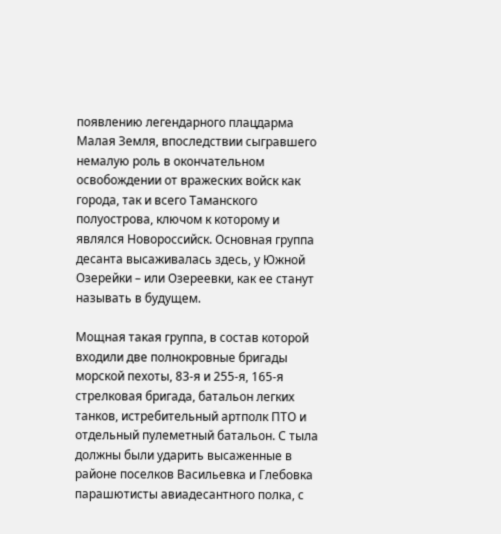появлению легендарного плацдарма Малая Земля, впоследствии сыгравшего немалую роль в окончательном освобождении от вражеских войск как города, так и всего Таманского полуострова, ключом к которому и являлся Новороссийск. Основная группа десанта высаживалась здесь, у Южной Озерейки – или Озереевки, как ее станут называть в будущем.

Мощная такая группа, в состав которой входили две полнокровные бригады морской пехоты, 83-я и 255-я, 165-я стрелковая бригада, батальон легких танков, истребительный артполк ПТО и отдельный пулеметный батальон. С тыла должны были ударить высаженные в районе поселков Васильевка и Глебовка парашютисты авиадесантного полка, с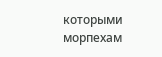которыми морпехам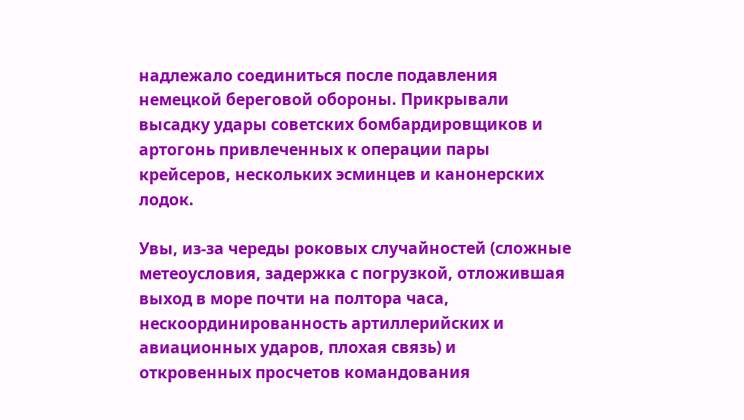надлежало соединиться после подавления немецкой береговой обороны. Прикрывали высадку удары советских бомбардировщиков и артогонь привлеченных к операции пары крейсеров, нескольких эсминцев и канонерских лодок.

Увы, из-за череды роковых случайностей (сложные метеоусловия, задержка с погрузкой, отложившая выход в море почти на полтора часа, нескоординированность артиллерийских и авиационных ударов, плохая связь) и откровенных просчетов командования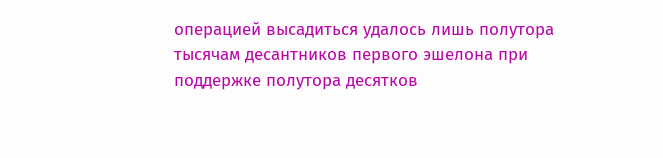операцией высадиться удалось лишь полутора тысячам десантников первого эшелона при поддержке полутора десятков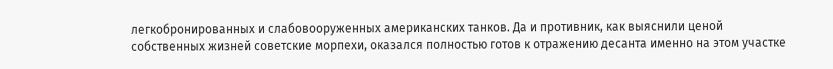легкобронированных и слабовооруженных американских танков. Да и противник, как выяснили ценой собственных жизней советские морпехи, оказался полностью готов к отражению десанта именно на этом участке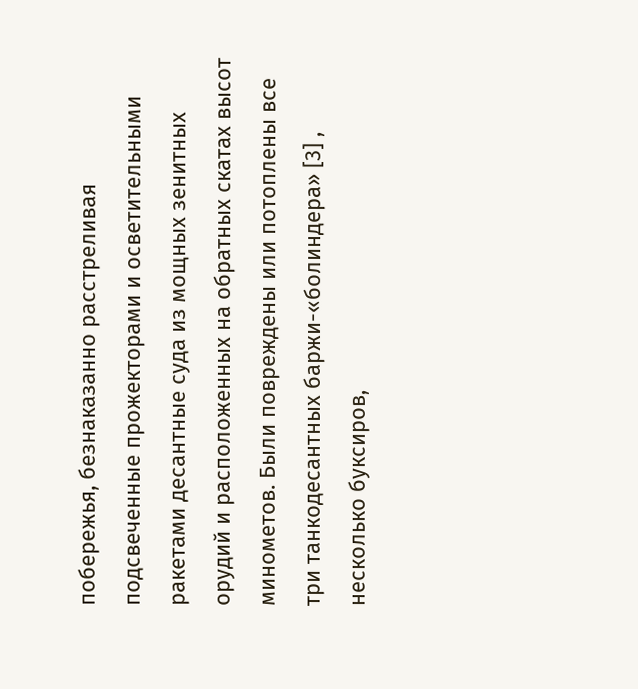побережья, безнаказанно расстреливая подсвеченные прожекторами и осветительными ракетами десантные суда из мощных зенитных орудий и расположенных на обратных скатах высот минометов. Были повреждены или потоплены все три танкодесантных баржи-«болиндера» [3] , несколько буксиров,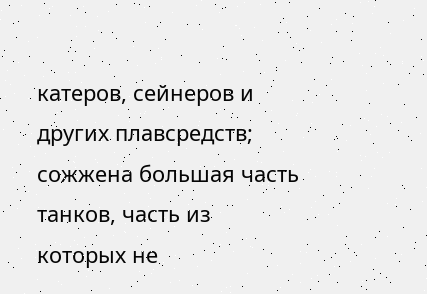катеров, сейнеров и других плавсредств; сожжена большая часть танков, часть из которых не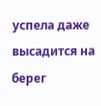успела даже высадится на берег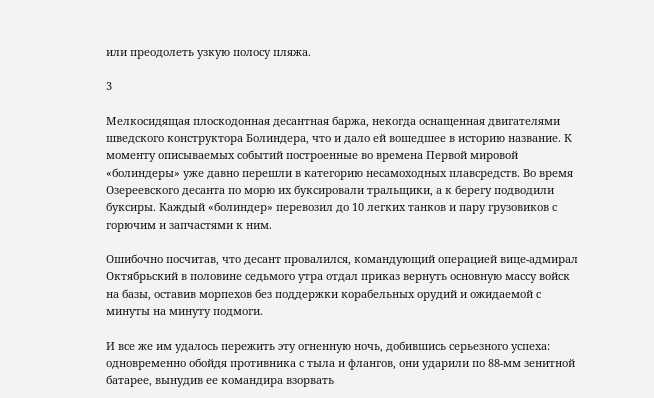или преодолеть узкую полосу пляжа.

3

Мелкосидящая плоскодонная десантная баржа, некогда оснащенная двигателями шведского конструктора Болиндера, что и дало ей вошедшее в историю название. К моменту описываемых событий построенные во времена Первой мировой «болиндеры» уже давно перешли в категорию несамоходных плавсредств. Во время Озереевского десанта по морю их буксировали тральщики, а к берегу подводили буксиры. Каждый «болиндер» перевозил до 10 легких танков и пару грузовиков с горючим и запчастями к ним.

Ошибочно посчитав, что десант провалился, командующий операцией вице-адмирал Октябрьский в половине седьмого утра отдал приказ вернуть основную массу войск на базы, оставив морпехов без поддержки корабельных орудий и ожидаемой с минуты на минуту подмоги.

И все же им удалось пережить эту огненную ночь, добившись серьезного успеха: одновременно обойдя противника с тыла и флангов, они ударили по 88-мм зенитной батарее, вынудив ее командира взорвать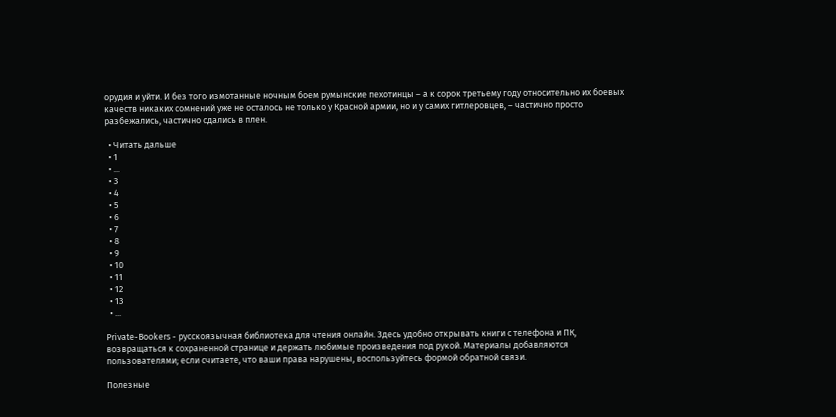орудия и уйти. И без того измотанные ночным боем румынские пехотинцы – а к сорок третьему году относительно их боевых качеств никаких сомнений уже не осталось не только у Красной армии, но и у самих гитлеровцев, – частично просто разбежались, частично сдались в плен.

  • Читать дальше
  • 1
  • ...
  • 3
  • 4
  • 5
  • 6
  • 7
  • 8
  • 9
  • 10
  • 11
  • 12
  • 13
  • ...

Private-Bookers - русскоязычная библиотека для чтения онлайн. Здесь удобно открывать книги с телефона и ПК, возвращаться к сохраненной странице и держать любимые произведения под рукой. Материалы добавляются пользователями; если считаете, что ваши права нарушены, воспользуйтесь формой обратной связи.

Полезные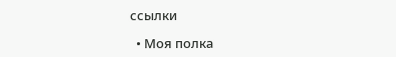ссылки

  • Моя полка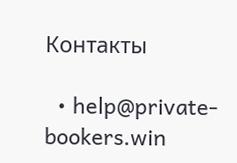Контакты

  • help@private-bookers.win